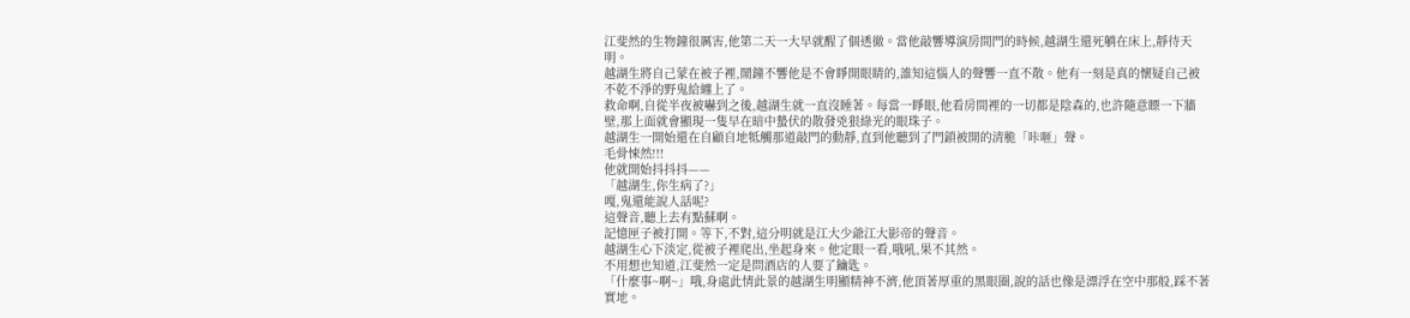江斐然的生物鐘很厲害,他第二天一大早就醒了個透徹。當他敲響導演房間門的時候,越湖生還死躺在床上,靜待天明。
越湖生將自己蒙在被子裡,鬧鐘不響他是不會睜開眼睛的,誰知這惱人的聲響一直不散。他有一刻是真的懷疑自己被不乾不淨的野鬼給纏上了。
救命啊,自從半夜被嚇到之後,越湖生就一直沒睡著。每當一睜眼,他看房間裡的一切都是陰森的,也許隨意瞟一下牆壁,那上面就會顯現一隻早在暗中蟄伏的散發兇狠綠光的眼珠子。
越湖生一開始還在自顧自地牴觸那道敲門的動靜,直到他聽到了門鎖被開的清脆「咔咂」聲。
毛骨悚然!!!
他就開始抖抖抖——
「越湖生,你生病了?」
嘎,鬼還能說人話呢?
這聲音,聽上去有點蘇啊。
記憶匣子被打開。等下,不對,這分明就是江大少爺江大影帝的聲音。
越湖生心下淡定,從被子裡爬出,坐起身來。他定眼一看,哦吼,果不其然。
不用想也知道,江斐然一定是問酒店的人要了鑰匙。
「什麼事~啊~」哦,身處此情此景的越湖生明顯精神不濟,他頂著厚重的黑眼圈,說的話也像是漂浮在空中那般,踩不著實地。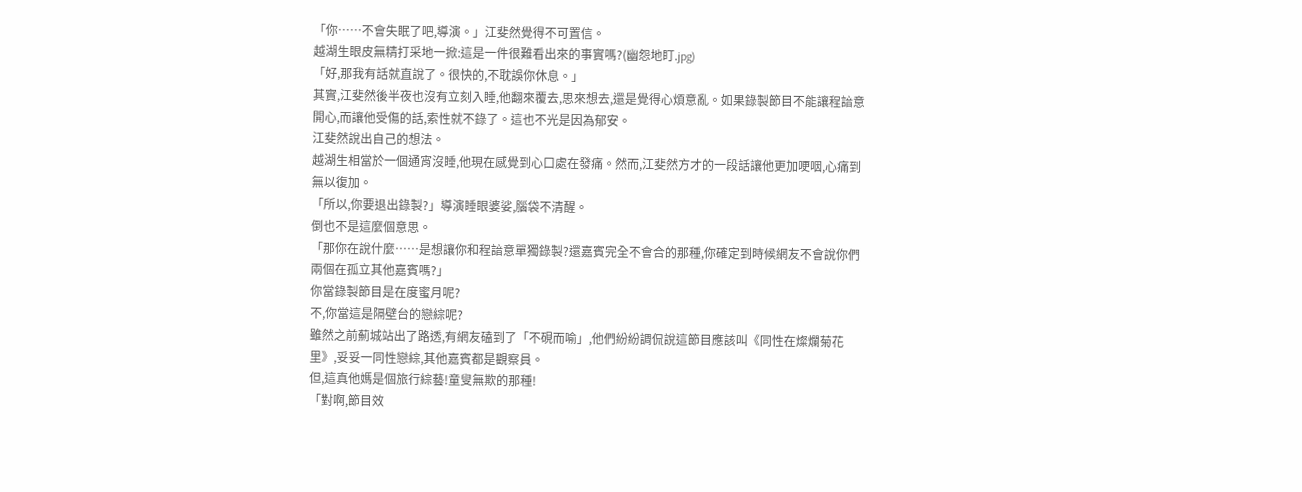「你……不會失眠了吧,導演。」江斐然覺得不可置信。
越湖生眼皮無精打采地一掀:這是一件很難看出來的事實嗎?(幽怨地盯.jpg)
「好,那我有話就直說了。很快的,不耽誤你休息。」
其實,江斐然後半夜也沒有立刻入睡,他翻來覆去,思來想去,還是覺得心煩意亂。如果錄製節目不能讓程諳意開心,而讓他受傷的話,索性就不錄了。這也不光是因為郁安。
江斐然說出自己的想法。
越湖生相當於一個通宵沒睡,他現在感覺到心口處在發痛。然而,江斐然方才的一段話讓他更加哽咽,心痛到無以復加。
「所以,你要退出錄製?」導演睡眼婆娑,腦袋不清醒。
倒也不是這麼個意思。
「那你在說什麼……是想讓你和程諳意單獨錄製?還嘉賓完全不會合的那種,你確定到時候網友不會說你們兩個在孤立其他嘉賓嗎?」
你當錄製節目是在度蜜月呢?
不,你當這是隔壁台的戀綜呢?
雖然之前薊城站出了路透,有網友磕到了「不硯而喻」,他們紛紛調侃說這節目應該叫《同性在燦爛菊花里》,妥妥一同性戀綜,其他嘉賓都是觀察員。
但,這真他媽是個旅行綜藝!童叟無欺的那種!
「對啊,節目效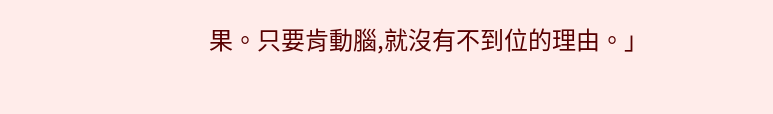果。只要肯動腦,就沒有不到位的理由。」